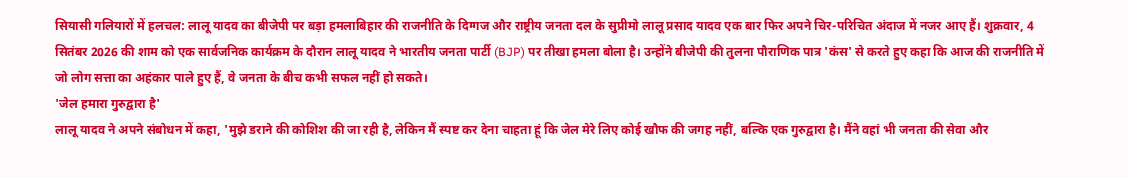सियासी गलियारों में हलचल: लालू यादव का बीजेपी पर बड़ा हमलाबिहार की राजनीति के दिग्गज और राष्ट्रीय जनता दल के सुप्रीमो लालू प्रसाद यादव एक बार फिर अपने चिर-परिचित अंदाज में नजर आए हैं। शुक्रवार, 4 सितंबर 2026 की शाम को एक सार्वजनिक कार्यक्रम के दौरान लालू यादव ने भारतीय जनता पार्टी (BJP) पर तीखा हमला बोला है। उन्होंने बीजेपी की तुलना पौराणिक पात्र 'कंस' से करते हुए कहा कि आज की राजनीति में जो लोग सत्ता का अहंकार पाले हुए हैं, वे जनता के बीच कभी सफल नहीं हो सकते।
'जेल हमारा गुरुद्वारा है'
लालू यादव ने अपने संबोधन में कहा, 'मुझे डराने की कोशिश की जा रही है, लेकिन मैं स्पष्ट कर देना चाहता हूं कि जेल मेरे लिए कोई खौफ की जगह नहीं, बल्कि एक गुरुद्वारा है। मैंने वहां भी जनता की सेवा और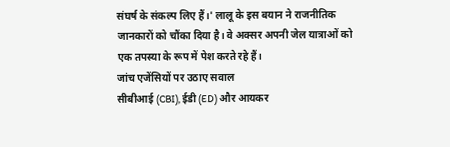संघर्ष के संकल्प लिए हैं।' लालू के इस बयान ने राजनीतिक जानकारों को चौंका दिया है। वे अक्सर अपनी जेल यात्राओं को एक तपस्या के रूप में पेश करते रहे हैं।
जांच एजेंसियों पर उठाए सवाल
सीबीआई (CBI), ईडी (ED) और आयकर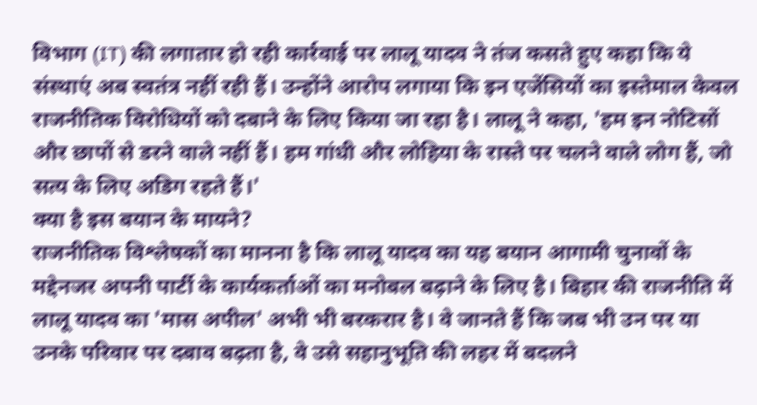विभाग (IT) की लगातार हो रही कार्रवाई पर लालू यादव ने तंज कसते हुए कहा कि ये संस्थाएं अब स्वतंत्र नहीं रही हैं। उन्होंने आरोप लगाया कि इन एजेंसियों का इस्तेमाल केवल राजनीतिक विरोधियों को दबाने के लिए किया जा रहा है। लालू ने कहा, 'हम इन नोटिसों और छापों से डरने वाले नहीं हैं। हम गांधी और लोहिया के रास्ते पर चलने वाले लोग हैं, जो सत्य के लिए अडिग रहते हैं।'
क्या है इस बयान के मायने?
राजनीतिक विश्लेषकों का मानना है कि लालू यादव का यह बयान आगामी चुनावों के मद्देनजर अपनी पार्टी के कार्यकर्ताओं का मनोबल बढ़ाने के लिए है। बिहार की राजनीति में लालू यादव का 'मास अपील' अभी भी बरकरार है। वे जानते हैं कि जब भी उन पर या उनके परिवार पर दबाव बढ़ता है, वे उसे सहानुभूति की लहर में बदलने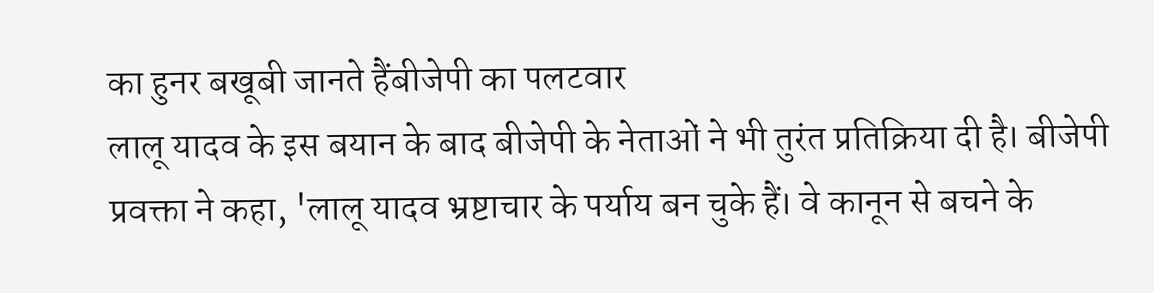का हुनर बखूबी जानते हैंबीजेपी का पलटवार
लालू यादव के इस बयान के बाद बीजेपी के नेताओं ने भी तुरंत प्रतिक्रिया दी है। बीजेपी प्रवक्ता ने कहा, 'लालू यादव भ्रष्टाचार के पर्याय बन चुके हैं। वे कानून से बचने के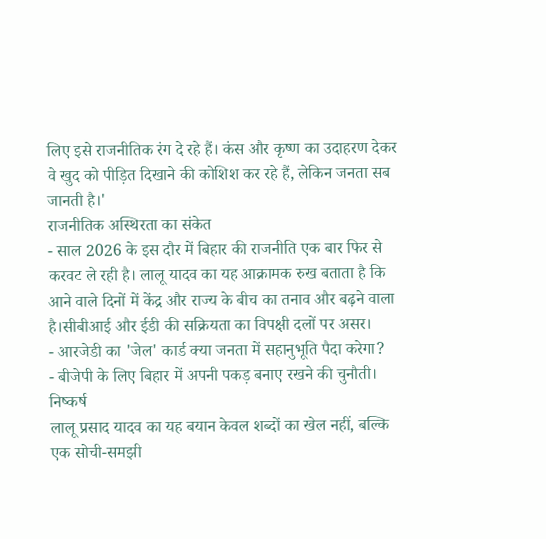लिए इसे राजनीतिक रंग दे रहे हैं। कंस और कृष्ण का उदाहरण देकर वे खुद को पीड़ित दिखाने की कोशिश कर रहे हैं, लेकिन जनता सब जानती है।'
राजनीतिक अस्थिरता का संकेत
- साल 2026 के इस दौर में बिहार की राजनीति एक बार फिर से करवट ले रही है। लालू यादव का यह आक्रामक रुख बताता है कि आने वाले दिनों में केंद्र और राज्य के बीच का तनाव और बढ़ने वाला है।सीबीआई और ईडी की सक्रियता का विपक्षी दलों पर असर।
- आरजेडी का 'जेल' कार्ड क्या जनता में सहानुभूति पैदा करेगा?
- बीजेपी के लिए बिहार में अपनी पकड़ बनाए रखने की चुनौती।
निष्कर्ष
लालू प्रसाद यादव का यह बयान केवल शब्दों का खेल नहीं, बल्कि एक सोची-समझी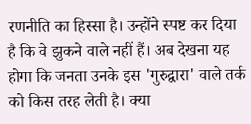रणनीति का हिस्सा है। उन्होंने स्पष्ट कर दिया है कि वे झुकने वाले नहीं हैं। अब देखना यह होगा कि जनता उनके इस 'गुरुद्वारा' वाले तर्क को किस तरह लेती है। क्या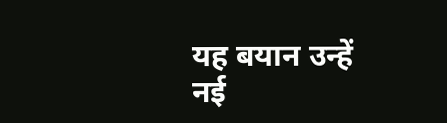यह बयान उन्हें नई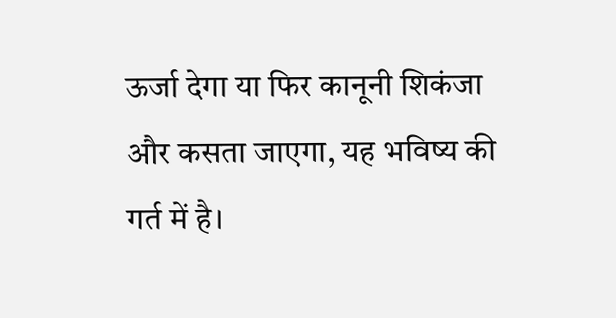ऊर्जा देगा या फिर कानूनी शिकंजा और कसता जाएगा, यह भविष्य की गर्त में है।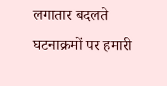लगातार बदलते घटनाक्रमों पर हमारी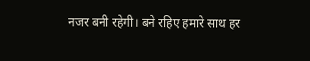नजर बनी रहेगी। बने रहिए हमारे साथ हर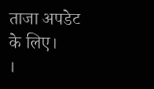ताजा अपडेट के लिए।
।